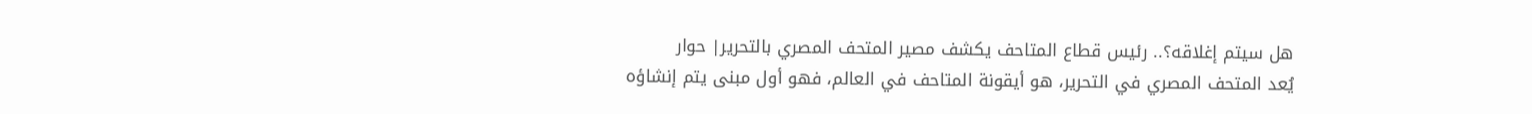هل سيتم إغلاقه؟.. رئيس قطاع المتاحف يكشف مصير المتحف المصري بالتحرير| حوار
يُعد المتحف المصري في التحرير، هو أيقونة المتاحف في العالم، فهو أول مبنى يتم إنشاؤه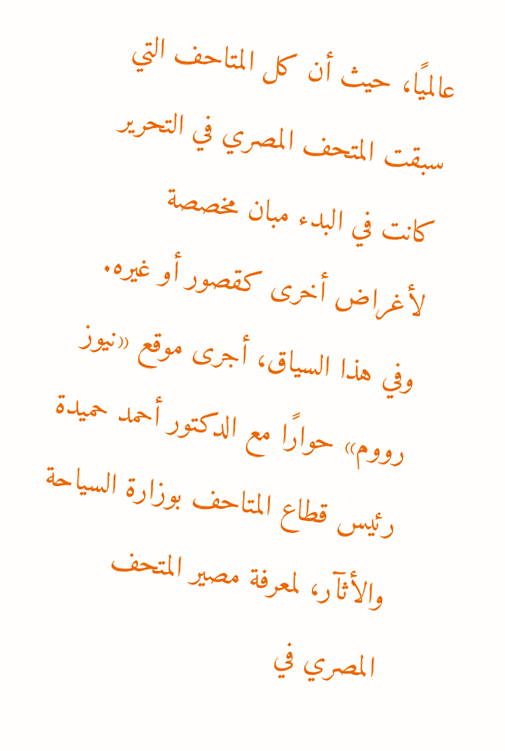عالميًا، حيث أن كل المتاحف التي سبقت المتحف المصري في التحرير كانت في البدء مبان مخصصة لأغراض أخرى كقصور أو غيره.
وفي هذا السياق، أجرى موقع «نيوز رووم» حوارًا مع الدكتور أحمد حميدة رئيس قطاع المتاحف بوزارة السياحة والأثآر، لمعرفة مصير المتحف المصري في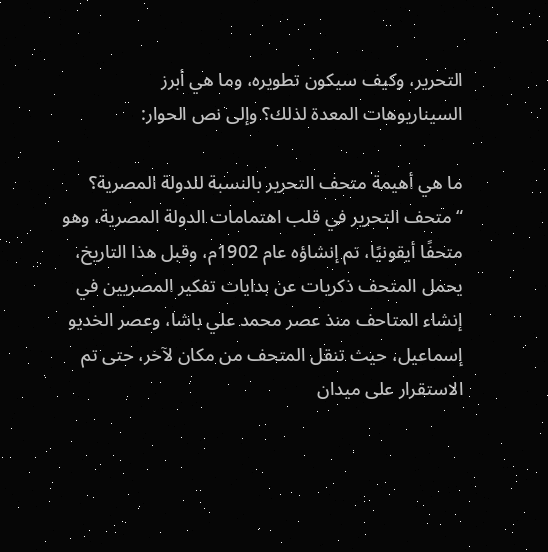التحرير، وكيف سيكون تطويره، وما هي أبرز السيناريوهات المعدة لذلك؟ وإلى نص الحوار:

ما هي أهيمة متحف التحرير بالنسبة للدولة المصرية؟
“متحف التحرير في قلب اهتمامات الدولة المصرية، وهو متحفًا أيقونيًا، تم إنشاؤه عام 1902م، وقبل هذا التاريخ، يحمل المتحف ذكريات عن بدايات تفكير المصريين في إنشاء المتاحف منذ عصر محمد علي باشا، وعصر الخديو إسماعيل، حيث تنقل المتحف من مكان لآخر، حتى تم الاستقرار على ميدان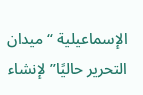الإسماعيلية “ميدان التحرير حاليًا” لإنشاء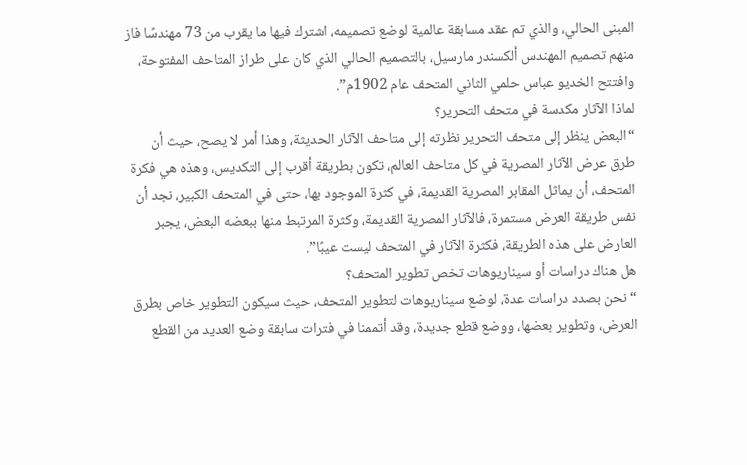المبنى الحالي، والذي تم عقد مسابقة عالمية لوضع تصميمه، اشترك فيها ما يقرب من 73 مهندسًا فاز منهم تصميم المهندس ألكسندر مارسيل، بالتصميم الحالي الذي كان على طراز المتاحف المفتوحة، وافتتح الخديو عباس حلمي الثاني المتحف عام 1902م”.
لماذا الآثار مكدسة في متحف التحرير؟
“البعض ينظر إلى متحف التحرير نظرته إلى متاحف الآثار الحديثة، وهذا أمر لا يصح، حيث أن طرق عرض الآثار المصرية في كل متاحف العالم، تكون بطريقة أقرب إلى التكديس، وهذه هي فكرة المتحف، أن يماثل المقابر المصرية القديمة، في كثرة الموجود بها، حتى في المتحف الكبير، نجد أن نفس طريقة العرض مستمرة، فالآثار المصرية القديمة، وكثرة المرتبط منها ببعضه البعض، يجبر العارض على هذه الطريقة، فكثرة الآثار في المتحف ليست عيبًا”.
هل هناك دراسات أو سيناريوهات تخص تطوير المتحف؟
“نحن بصدد دراسات عدة، لوضع سيناريوهات لتطوير المتحف، حيث سيكون التطوير خاص بطرق العرض، وتطوير بعضها، ووضع قطع جديدة، وقد أتممنا في فترات سابقة وضع العديد من القطع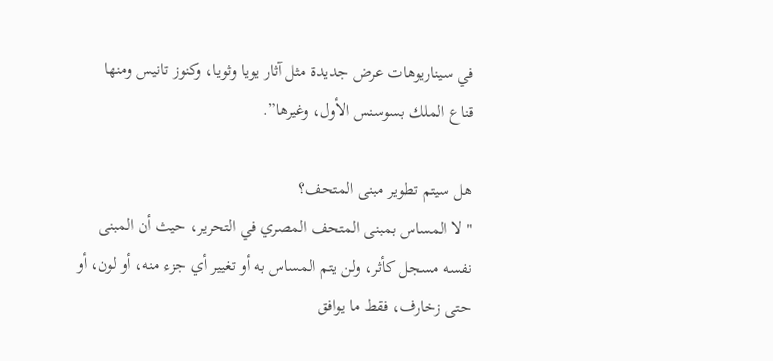في سيناريوهات عرض جديدة مثل آثار يويا وثويا، وكنوز تانيس ومنها قناع الملك بسوسنس الأول، وغيرها”.

هل سيتم تطوير مبنى المتحف؟
" لا المساس بمبنى المتحف المصري في التحرير، حيث أن المبنى نفسه مسجل كأثر، ولن يتم المساس به أو تغيير أي جزء منه، أو لون، أو حتى زخارف، فقط ما يوافق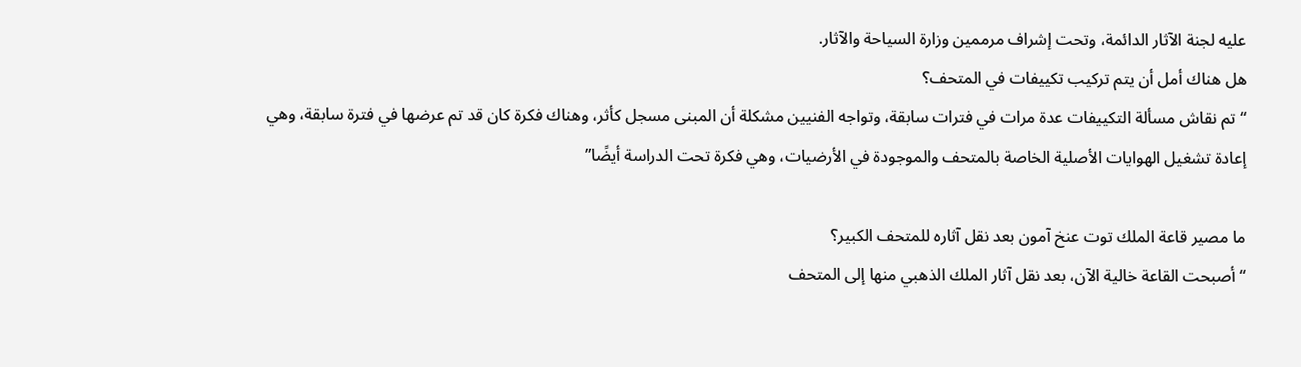عليه لجنة الآثار الدائمة، وتحت إشراف مرممين وزارة السياحة والآثار.
هل هناك أمل أن يتم تركيب تكييفات في المتحف؟
“تم نقاش مسألة التكييفات عدة مرات في فترات سابقة، وتواجه الفنيين مشكلة أن المبنى مسجل كأثر، وهناك فكرة كان قد تم عرضها في فترة سابقة، وهي إعادة تشغيل الهوايات الأصلية الخاصة بالمتحف والموجودة في الأرضيات، وهي فكرة تحت الدراسة أيضًا”

ما مصير قاعة الملك توت عنخ آمون بعد نقل آثاره للمتحف الكبير؟
“أصبحت القاعة خالية الآن، بعد نقل آثار الملك الذهبي منها إلى المتحف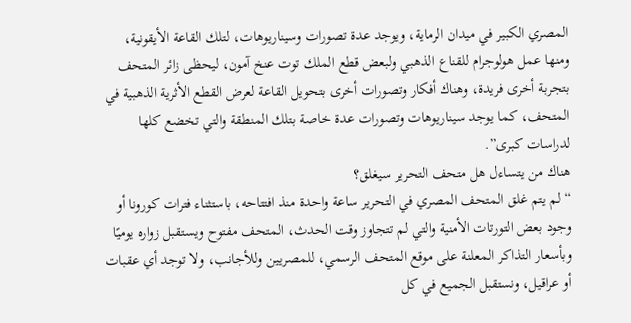المصري الكبير في ميدان الرماية، ويوجد عدة تصورات وسيناريوهات، لتلك القاعة الأيقونية، ومنها عمل هولوجرام للقناع الذهبي ولبعض قطع الملك توت عنخ آمون، ليحظى زائر المتحف بتجربة أخرى فريدة، وهناك أفكار وتصورات أخرى بتحويل القاعة لعرض القطع الأثرية الذهبية في المتحف، كما يوجد سيناريوهات وتصورات عدة خاصة بتلك المنطقة والتي تخضع كلها لدراسات كبرى”.
هناك من يتساءل هل متحف التحرير سيغلق؟
“لم يتم غلق المتحف المصري في التحرير ساعة واحدة منذ افتتاحه، باستثناء فترات كورونا أو وجود بعض التورتات الأمنية والتي لم تتجاوز وقت الحدث، المتحف مفتوح ويستقبل زواره يوميًا وبأسعار التذاكر المعلنة على موقع المتحف الرسمي، للمصريين وللأجانب، ولا توجد أي عقبات أو عراقيل، ونستقبل الجميع في كل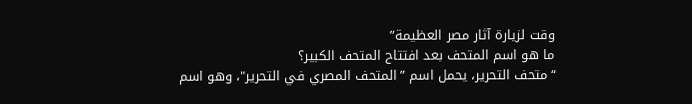وقت لزيارة آثار مصر العظيمة”
ما هو اسم المتحف بعد افتتاح المتحف الكبير؟
“متحف التحرير، يحمل اسم ”المتحف المصري في التحرير"، وهو اسم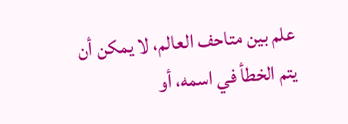علم بين متاحف العالم، لا يمكن أن يتم الخطأ في اسمه، أو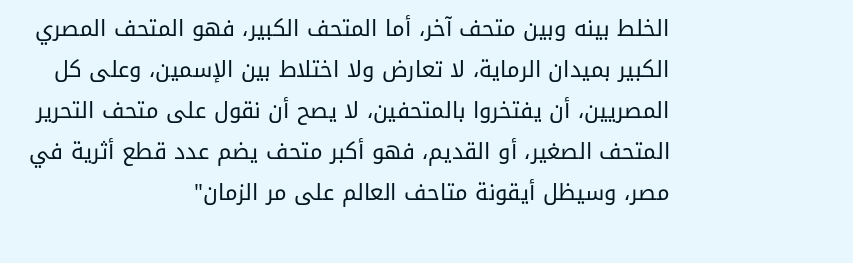الخلط بينه وبين متحف آخر، أما المتحف الكبير، فهو المتحف المصري الكبير بميدان الرماية، لا تعارض ولا اختلاط بين الإسمين، وعلى كل المصريين، أن يفتخروا بالمتحفين، لا يصح أن نقول على متحف التحرير المتحف الصغير، أو القديم، فهو أكبر متحف يضم عدد قطع أثرية في مصر، وسيظل أيقونة متاحف العالم على مر الزمان"